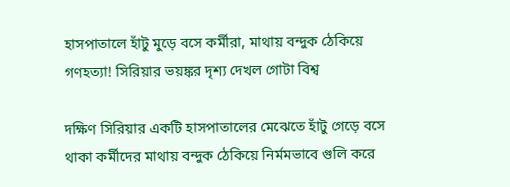হাসপাতালে হাঁটু মুড়ে বসে কর্মীরা, মাথায় বন্দুক ঠেকিয়ে গণহত্যা! সিরিয়ার ভয়ঙ্কর দৃশ্য দেখল গোটা বিশ্ব

দক্ষিণ সিরিয়ার একটি হাসপাতালের মেঝেতে হাঁটু গেড়ে বসে থাকা কর্মীদের মাথায় বন্দুক ঠেকিয়ে নির্মমভাবে গুলি করে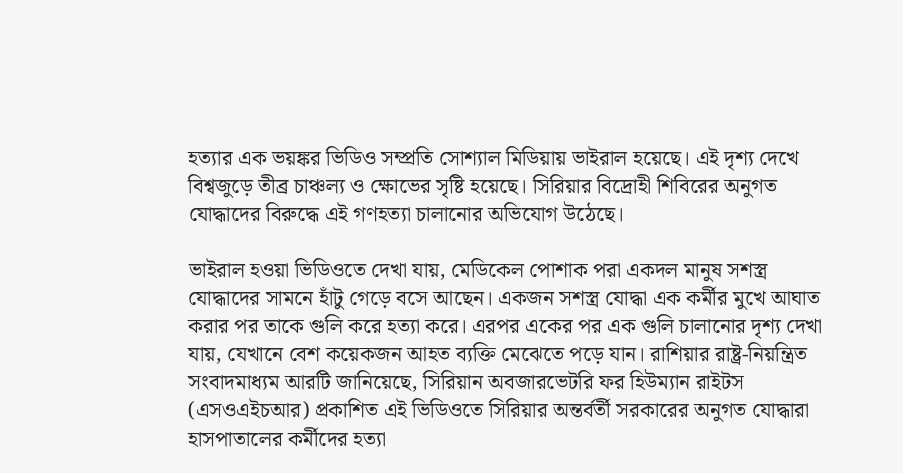হত্যার এক ভয়ঙ্কর ভিডিও সম্প্রতি সোশ্যাল মিডিয়ায় ভাইরাল হয়েছে। এই দৃশ্য দেখে বিশ্বজুড়ে তীব্র চাঞ্চল্য ও ক্ষোভের সৃষ্টি হয়েছে। সিরিয়ার বিদ্রোহী শিবিরের অনুগত যোদ্ধাদের বিরুদ্ধে এই গণহত্যা চালানোর অভিযোগ উঠেছে।

ভাইরাল হওয়া ভিডিওতে দেখা যায়, মেডিকেল পোশাক পরা একদল মানুষ সশস্ত্র যোদ্ধাদের সামনে হাঁটু গেড়ে বসে আছেন। একজন সশস্ত্র যোদ্ধা এক কর্মীর মুখে আঘাত করার পর তাকে গুলি করে হত্যা করে। এরপর একের পর এক গুলি চালানোর দৃশ্য দেখা যায়, যেখানে বেশ কয়েকজন আহত ব্যক্তি মেঝেতে পড়ে যান। রাশিয়ার রাষ্ট্র-নিয়ন্ত্রিত সংবাদমাধ্যম আরটি জানিয়েছে, সিরিয়ান অবজারভেটরি ফর হিউম্যান রাইটস (এসওএইচআর) প্রকাশিত এই ভিডিওতে সিরিয়ার অন্তর্বর্তী সরকারের অনুগত যোদ্ধারা হাসপাতালের কর্মীদের হত্যা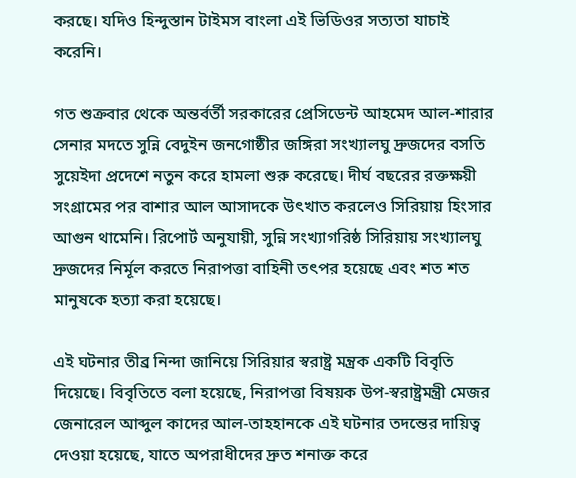করছে। যদিও হিন্দুস্তান টাইমস বাংলা এই ভিডিওর সত্যতা যাচাই করেনি।

গত শুক্রবার থেকে অন্তর্বর্তী সরকারের প্রেসিডেন্ট আহমেদ আল-শারার সেনার মদতে সুন্নি বেদুইন জনগোষ্ঠীর জঙ্গিরা সংখ্যালঘু দ্রুজদের বসতি সুয়েইদা প্রদেশে নতুন করে হামলা শুরু করেছে। দীর্ঘ বছরের রক্তক্ষয়ী সংগ্রামের পর বাশার আল আসাদকে উৎখাত করলেও সিরিয়ায় হিংসার আগুন থামেনি। রিপোর্ট অনুযায়ী, সুন্নি সংখ্যাগরিষ্ঠ সিরিয়ায় সংখ্যালঘু দ্রুজদের নির্মূল করতে নিরাপত্তা বাহিনী তৎপর হয়েছে এবং শত শত মানুষকে হত্যা করা হয়েছে।

এই ঘটনার তীব্র নিন্দা জানিয়ে সিরিয়ার স্বরাষ্ট্র মন্ত্রক একটি বিবৃতি দিয়েছে। বিবৃতিতে বলা হয়েছে, নিরাপত্তা বিষয়ক উপ-স্বরাষ্ট্রমন্ত্রী মেজর জেনারেল আব্দুল কাদের আল-তাহহানকে এই ঘটনার তদন্তের দায়িত্ব দেওয়া হয়েছে, যাতে অপরাধীদের দ্রুত শনাক্ত করে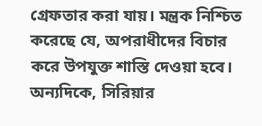গ্রেফতার করা যায়। মন্ত্রক নিশ্চিত করেছে যে, অপরাধীদের বিচার করে উপযুক্ত শাস্তি দেওয়া হবে। অন্যদিকে, সিরিয়ার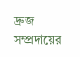দ্রুজ সম্প্রদায়ের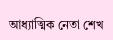আধ্যাত্মিক নেতা শেখ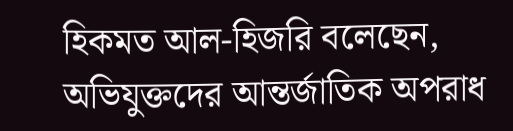হিকমত আল-হিজরি বলেছেন, অভিযুক্তদের আন্তর্জাতিক অপরাধ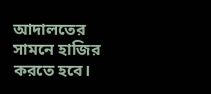আদালতের সামনে হাজির করতে হবে।